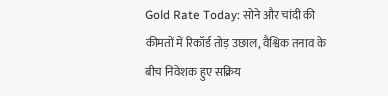Gold Rate Today: सोने और चांदी की कीमतों में रिकॉर्ड तोड़ उछाल, वैश्विक तनाव के बीच निवेशक हुए सक्रिय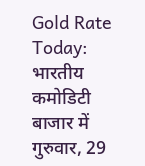Gold Rate Today: भारतीय कमोडिटी बाजार में गुरुवार, 29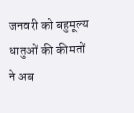जनवरी को बहुमूल्य धातुओं की कीमतों ने अब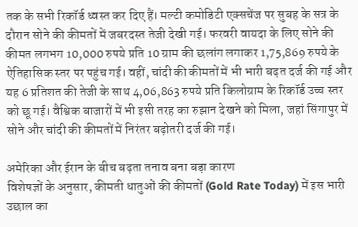तक के सभी रिकॉर्ड ध्वस्त कर दिए हैं। मल्टी कमोडिटी एक्सचेंज पर सुबह के सत्र के दौरान सोने की कीमतों में जबरदस्त तेजी देखी गई। फरवरी वायदा के लिए सोने की कीमत लगभग 10,000 रुपये प्रति 10 ग्राम की छलांग लगाकर 1,75,869 रुपये के ऐतिहासिक स्तर पर पहुंच गई। वहीं, चांदी की कीमतों में भी भारी बढ़त दर्ज की गई और यह 6 प्रतिशत की तेजी के साथ 4,06,863 रुपये प्रति किलोग्राम के रिकॉर्ड उच्च स्तर को छू गई। वैश्विक बाजारों में भी इसी तरह का रुझान देखने को मिला, जहां सिंगापुर में सोने और चांदी की कीमतों में निरंतर बढ़ोतरी दर्ज की गई।

अमेरिका और ईरान के बीच बढ़ता तनाव बना बड़ा कारण
विशेषज्ञों के अनुसार, कीमती धातुओं की कीमतों (Gold Rate Today) में इस भारी उछाल का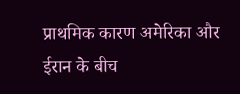प्राथमिक कारण अमेरिका और ईरान के बीच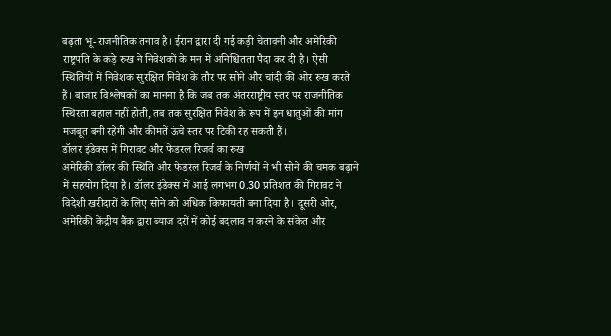बढ़ता भू-राजनीतिक तनाव है। ईरान द्वारा दी गई कड़ी चेतावनी और अमेरिकी राष्ट्रपति के कड़े रुख ने निवेशकों के मन में अनिश्चितता पैदा कर दी है। ऐसी स्थितियों में निवेशक सुरक्षित निवेश के तौर पर सोने और चांदी की ओर रुख करते हैं। बाजार विश्लेषकों का मानना है कि जब तक अंतरराष्ट्रीय स्तर पर राजनीतिक स्थिरता बहाल नहीं होती, तब तक सुरक्षित निवेश के रूप में इन धातुओं की मांग मजबूत बनी रहेगी और कीमतें ऊंचे स्तर पर टिकी रह सकती हैं।
डॉलर इंडेक्स में गिरावट और फेडरल रिजर्व का रुख
अमेरिकी डॉलर की स्थिति और फेडरल रिजर्व के निर्णयों ने भी सोने की चमक बढ़ाने में सहयोग दिया है। डॉलर इंडेक्स में आई लगभग 0.30 प्रतिशत की गिरावट ने विदेशी खरीदारों के लिए सोने को अधिक किफायती बना दिया है। दूसरी ओर, अमेरिकी केंद्रीय बैंक द्वारा ब्याज दरों में कोई बदलाव न करने के संकेत और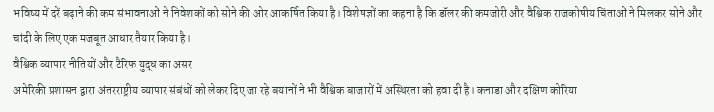भविष्य में दरें बढ़ाने की कम संभावनाओं ने निवेशकों को सोने की ओर आकर्षित किया है। विशेषज्ञों का कहना है कि डॉलर की कमजोरी और वैश्विक राजकोषीय चिंताओं ने मिलकर सोने और चांदी के लिए एक मजबूत आधार तैयार किया है।
वैश्विक व्यापार नीतियों और टैरिफ युद्ध का असर
अमेरिकी प्रशासन द्वारा अंतरराष्ट्रीय व्यापार संबंधों को लेकर दिए जा रहे बयानों ने भी वैश्विक बाजारों में अस्थिरता को हवा दी है। कनाडा और दक्षिण कोरिया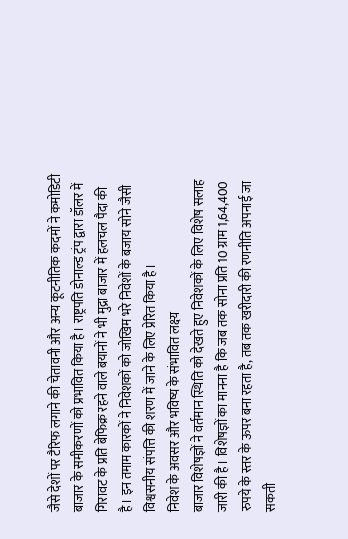जैसे देशों पर टैरिफ लगाने की चेतावनी और अन्य कूटनीतिक कदमों ने कमोडिटी बाजार के समीकरणों को प्रभावित किया है। राष्ट्रपति डोनाल्ड ट्रंप द्वारा डॉलर में गिरावट के प्रति बेफिक्र रहने वाले बयानों ने भी मुद्रा बाजार में हलचल पैदा की है। इन तमाम कारकों ने निवेशकों को जोखिम भरे निवेशों के बजाय सोने जैसी विश्वसनीय संपत्ति की शरण में जाने के लिए प्रेरित किया है।
निवेश के अवसर और भविष्य के संभावित लक्ष्य
बाजार विशेषज्ञों ने वर्तमान स्थिति को देखते हुए निवेशकों के लिए विशेष सलाह जारी की है। विशेषज्ञों का मानना है कि जब तक सोना प्रति 10 ग्राम 1,64,400 रुपये के स्तर के ऊपर बना रहता है, तब तक खरीदारी की रणनीति अपनाई जा सकती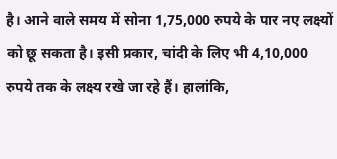है। आने वाले समय में सोना 1,75,000 रुपये के पार नए लक्ष्यों को छू सकता है। इसी प्रकार, चांदी के लिए भी 4,10,000 रुपये तक के लक्ष्य रखे जा रहे हैं। हालांकि,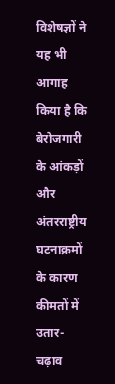विशेषज्ञों ने यह भी आगाह किया है कि बेरोजगारी के आंकड़ों और अंतरराष्ट्रीय घटनाक्रमों के कारण कीमतों में उतार-चढ़ाव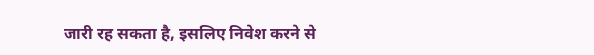जारी रह सकता है, इसलिए निवेश करने से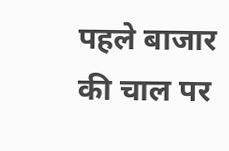पहले बाजार की चाल पर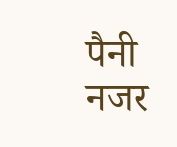पैनी नजर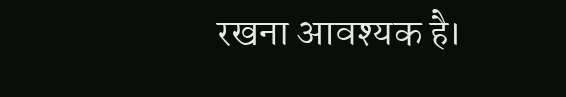रखना आवश्यक है।